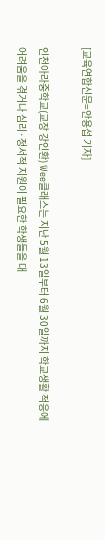[교육연합신문=안용섭 기자]

인천아라중학교(교장 강인환) Wee클래스는 지난 5월 13일부터 6월 30일까지 학교생활 적응에 어려움을 겪거나 심리·정서적 지원이 필요한 학생들을 대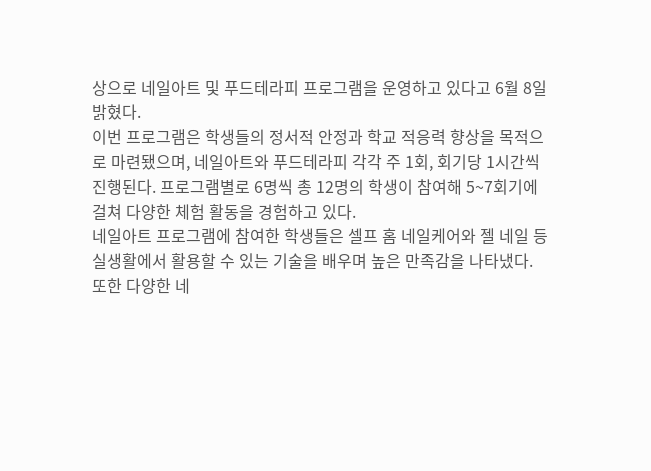상으로 네일아트 및 푸드테라피 프로그램을 운영하고 있다고 6월 8일 밝혔다.
이번 프로그램은 학생들의 정서적 안정과 학교 적응력 향상을 목적으로 마련됐으며, 네일아트와 푸드테라피 각각 주 1회, 회기당 1시간씩 진행된다. 프로그램별로 6명씩 총 12명의 학생이 참여해 5~7회기에 걸쳐 다양한 체험 활동을 경험하고 있다.
네일아트 프로그램에 참여한 학생들은 셀프 홈 네일케어와 젤 네일 등 실생활에서 활용할 수 있는 기술을 배우며 높은 만족감을 나타냈다. 또한 다양한 네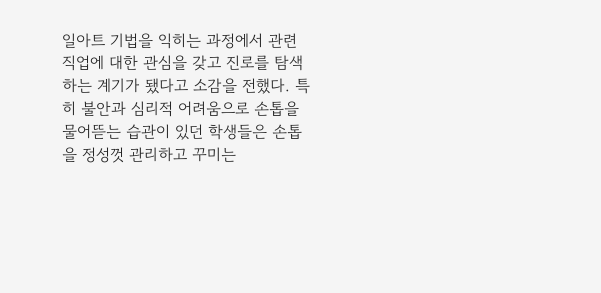일아트 기법을 익히는 과정에서 관련 직업에 대한 관심을 갖고 진로를 탐색하는 계기가 됐다고 소감을 전했다. 특히 불안과 심리적 어려움으로 손톱을 물어뜯는 습관이 있던 학생들은 손톱을 정성껏 관리하고 꾸미는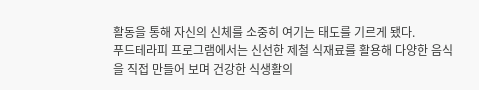활동을 통해 자신의 신체를 소중히 여기는 태도를 기르게 됐다.
푸드테라피 프로그램에서는 신선한 제철 식재료를 활용해 다양한 음식을 직접 만들어 보며 건강한 식생활의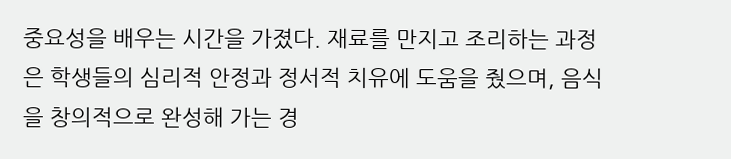중요성을 배우는 시간을 가졌다. 재료를 만지고 조리하는 과정은 학생들의 심리적 안정과 정서적 치유에 도움을 줬으며, 음식을 창의적으로 완성해 가는 경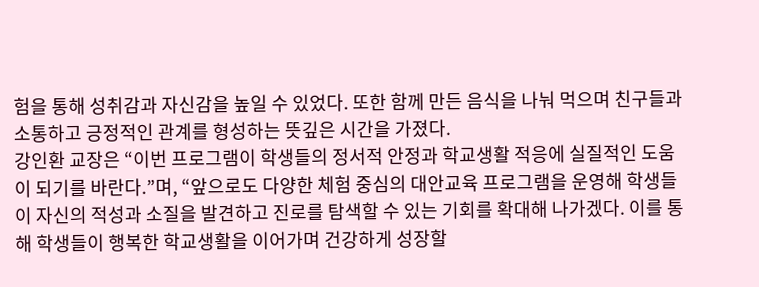험을 통해 성취감과 자신감을 높일 수 있었다. 또한 함께 만든 음식을 나눠 먹으며 친구들과 소통하고 긍정적인 관계를 형성하는 뜻깊은 시간을 가졌다.
강인환 교장은 “이번 프로그램이 학생들의 정서적 안정과 학교생활 적응에 실질적인 도움이 되기를 바란다.”며, “앞으로도 다양한 체험 중심의 대안교육 프로그램을 운영해 학생들이 자신의 적성과 소질을 발견하고 진로를 탐색할 수 있는 기회를 확대해 나가겠다. 이를 통해 학생들이 행복한 학교생활을 이어가며 건강하게 성장할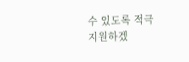수 있도록 적극 지원하겠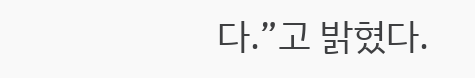다.”고 밝혔다.